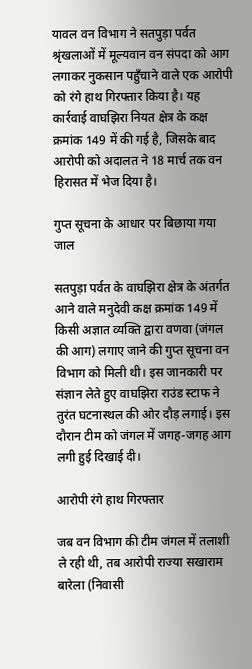यावल वन विभाग ने सतपुड़ा पर्वत श्रृंखलाओं में मूल्यवान वन संपदा को आग लगाकर नुकसान पहुँचाने वाले एक आरोपी को रंगे हाथ गिरफ्तार किया है। यह कार्रवाई वाघझिरा नियत क्षेत्र के कक्ष क्रमांक 149 में की गई है, जिसके बाद आरोपी को अदालत ने 18 मार्च तक वन हिरासत में भेज दिया है।

गुप्त सूचना के आधार पर बिछाया गया जाल

सतपुड़ा पर्वत के वाघझिरा क्षेत्र के अंतर्गत आने वाले मनुदेवी कक्ष क्रमांक 149 में किसी अज्ञात व्यक्ति द्वारा वणवा (जंगल की आग) लगाए जाने की गुप्त सूचना वन विभाग को मिली थी। इस जानकारी पर संज्ञान लेते हुए वाघझिरा राउंड स्टाफ ने तुरंत घटनास्थल की ओर दौड़ लगाई। इस दौरान टीम को जंगल में जगह-जगह आग लगी हुई दिखाई दी।

आरोपी रंगे हाथ गिरफ्तार

जब वन विभाग की टीम जंगल में तलाशी ले रही थी, तब आरोपी राज्या सखाराम बारेला (निवासी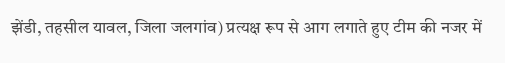झेंडी, तहसील यावल, जिला जलगांव) प्रत्यक्ष रूप से आग लगाते हुए टीम की नजर में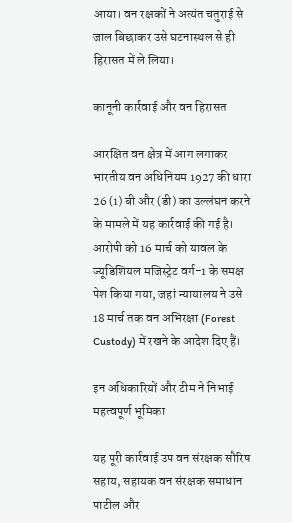आया। वन रक्षकों ने अत्यंत चतुराई से जाल बिछाकर उसे घटनास्थल से ही हिरासत में ले लिया।

कानूनी कार्रवाई और वन हिरासत

आरक्षित वन क्षेत्र में आग लगाकर भारतीय वन अधिनियम 1927 की धारा 26 (1) बी और (डी) का उल्लंघन करने के मामले में यह कार्रवाई की गई है। आरोपी को 16 मार्च को यावल के ज्यूडिशियल मजिस्ट्रेट वर्ग-1 के समक्ष पेश किया गया, जहां न्यायालय ने उसे 18 मार्च तक वन अभिरक्षा (Forest Custody) में रखने के आदेश दिए हैं।

इन अधिकारियों और टीम ने निभाई महत्वपूर्ण भूमिका

यह पूरी कार्रवाई उप वन संरक्षक सौरिष सहाय, सहायक वन संरक्षक समाधान पाटील और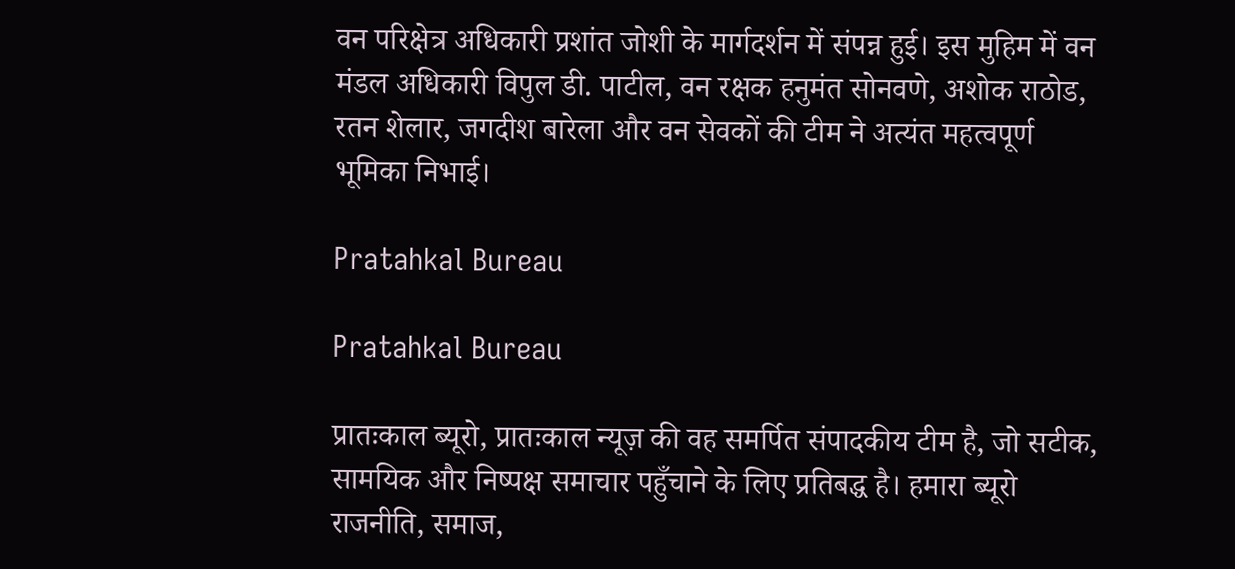वन परिक्षेत्र अधिकारी प्रशांत जोशी के मार्गदर्शन में संपन्न हुई। इस मुहिम में वन मंडल अधिकारी विपुल डी. पाटील, वन रक्षक हनुमंत सोनवणे, अशोक राठोड, रतन शेलार, जगदीश बारेला और वन सेवकों की टीम ने अत्यंत महत्वपूर्ण भूमिका निभाई।

Pratahkal Bureau

Pratahkal Bureau

प्रातःकाल ब्यूरो, प्रातःकाल न्यूज़ की वह समर्पित संपादकीय टीम है, जो सटीक, सामयिक और निष्पक्ष समाचार पहुँचाने के लिए प्रतिबद्ध है। हमारा ब्यूरो राजनीति, समाज,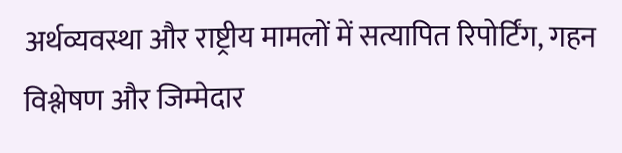अर्थव्यवस्था और राष्ट्रीय मामलों में सत्यापित रिपोर्टिंग, गहन विश्लेषण और जिम्मेदार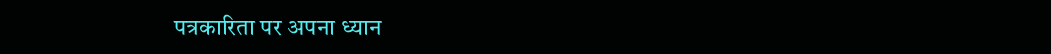पत्रकारिता पर अपना ध्यान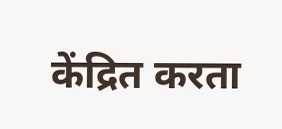केंद्रित करता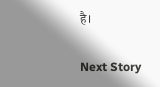है।

Next Story